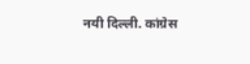नयी दिल्ली. कांग्रेस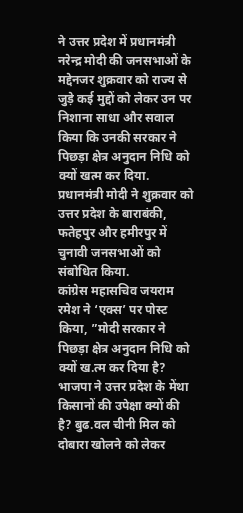ने उत्तर प्रदेश में प्रधानमंत्री नरेन्द्र मोदी की जनसभाओं के मद्देनजर शुक्रवार को राज्य से जुड़े कई मुद्दों को लेकर उन पर निशाना साधा और सवाल किया कि उनकी सरकार ने पिछड़ा क्षेत्र अनुदान निधि को क्यों खत्म कर दिया. प्रधानमंत्री मोदी ने शुक्रवार को उत्तर प्रदेश के बाराबंकी, फतेहपुर और हमीरपुर में चुनावी जनसभाओं को संबोधित किया.
कांग्रेस महासचिव जयराम रमेश ने ‘एक्स’ पर पोस्ट किया, ”मोदी सरकार ने पिछड़ा क्षेत्र अनुदान निधि को क्यों ख.त्म कर दिया है? भाजपा ने उत्तर प्रदेश के मेंथा किसानों की उपेक्षा क्यों की है? बुढ.वल चीनी मिल को दोबारा खोलने को लेकर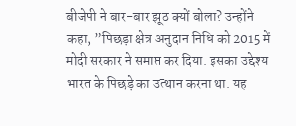बीजेपी ने बार-बार झूठ क्यों बोला? उन्होंने कहा, ”पिछड़ा क्षेत्र अनुदान निधि को 2015 में मोदी सरकार ने समाप्त कर दिया. इसका उद्देश्य भारत के पिछड़े का उत्थान करना था. यह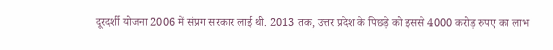दूरदर्शी योजना 2006 में संप्रग सरकार लाई थी. 2013 तक, उत्तर प्रदेश के पिछड़े को इससे 4000 करोड़ रुपए का लाभ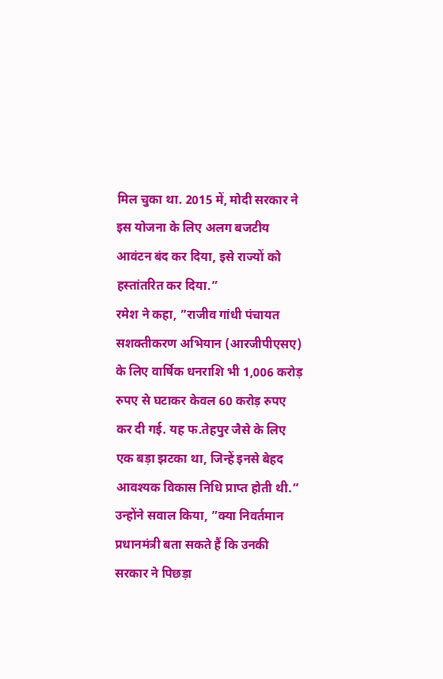मिल चुका था. 2015 में, मोदी सरकार ने इस योजना के लिए अलग बजटीय आवंटन बंद कर दिया, इसे राज्यों को हस्तांतरित कर दिया.”
रमेश ने कहा, ”राजीव गांधी पंचायत सशक्तीकरण अभियान (आरजीपीएसए) के लिए वार्षिक धनराशि भी 1,006 करोड़ रुपए से घटाकर केवल 60 करोड़ रुपए कर दी गई. यह फ.तेहपुर जैसे के लिए एक बड़ा झटका था, जिन्हें इनसे बेहद आवश्यक विकास निधि प्राप्त होती थी.” उन्होंने सवाल किया, ”क्या निवर्तमान प्रधानमंत्री बता सकते हैं कि उनकी सरकार ने पिछड़ा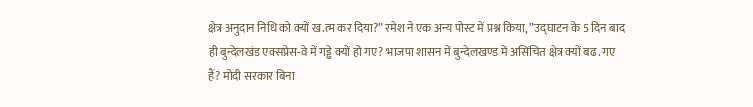क्षेत्र अनुदान निधि को क्यों ख.त्म कर दिया?” रमेश ने एक अन्य पोस्ट में प्रश्न किया, ”उद्घाटन के 5 दिन बाद ही बुन्देलखंड एक्सप्रेस-वे में गड्ढे क्यों हो गए? भाजपा शासन में बुन्देलखण्ड में असिंचित क्षेत्र क्यों बढ. गए हैं? मोदी सरकार बिना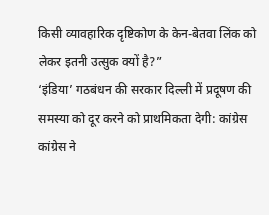किसी व्यावहारिक दृष्टिकोण के केन-बेतवा लिंक को लेकर इतनी उत्सुक क्यों है?”
‘इंडिया’ गठबंधन की सरकार दिल्ली में प्रदूषण की समस्या को दूर करने को प्राथमिकता देगी: कांग्रेस
कांग्रेस ने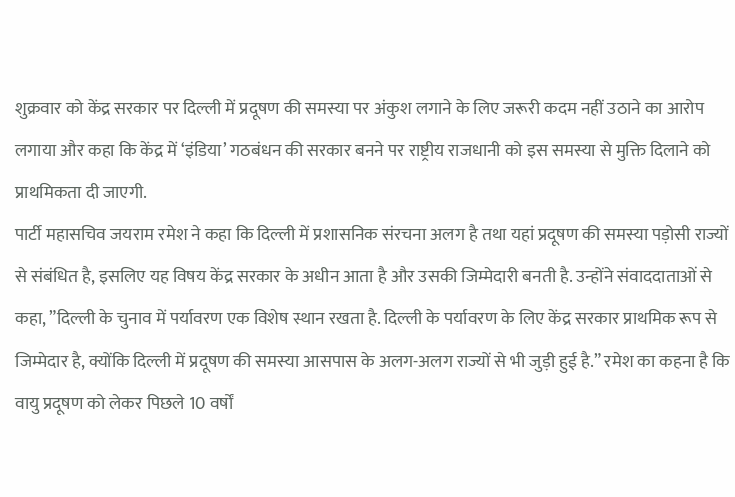शुक्रवार को केंद्र सरकार पर दिल्ली में प्रदूषण की समस्या पर अंकुश लगाने के लिए जरूरी कदम नहीं उठाने का आरोप लगाया और कहा कि केंद्र में ‘इंडिया’ गठबंधन की सरकार बनने पर राष्ट्रीय राजधानी को इस समस्या से मुक्ति दिलाने को प्राथमिकता दी जाएगी.
पार्टी महासचिव जयराम रमेश ने कहा कि दिल्ली में प्रशासनिक संरचना अलग है तथा यहां प्रदूषण की समस्या पड़ोसी राज्यों से संबंधित है, इसलिए यह विषय केंद्र सरकार के अधीन आता है और उसकी जिम्मेदारी बनती है. उन्होंने संवाददाताओं से कहा, ”दिल्ली के चुनाव में पर्यावरण एक विशेष स्थान रखता है. दिल्ली के पर्यावरण के लिए केंद्र सरकार प्राथमिक रूप से जिम्मेदार है, क्योंकि दिल्ली में प्रदूषण की समस्या आसपास के अलग-अलग राज्यों से भी जुड़ी हुई है.” रमेश का कहना है कि वायु प्रदूषण को लेकर पिछले 10 वर्षों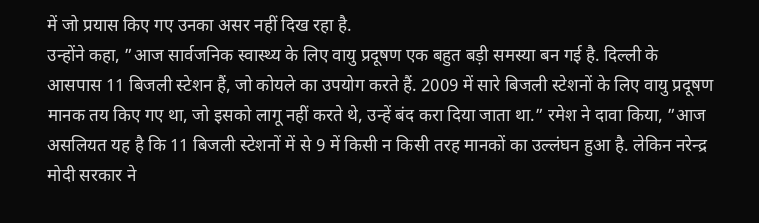में जो प्रयास किए गए उनका असर नहीं दिख रहा है.
उन्होंने कहा, ”आज सार्वजनिक स्वास्थ्य के लिए वायु प्रदूषण एक बहुत बड़ी समस्या बन गई है. दिल्ली के आसपास 11 बिजली स्टेशन हैं, जो कोयले का उपयोग करते हैं. 2009 में सारे बिजली स्टेशनों के लिए वायु प्रदूषण मानक तय किए गए था, जो इसको लागू नहीं करते थे, उन्हें बंद करा दिया जाता था.” रमेश ने दावा किया, ”आज असलियत यह है कि 11 बिजली स्टेशनों में से 9 में किसी न किसी तरह मानकों का उल्लंघन हुआ है. लेकिन नरेन्द्र मोदी सरकार ने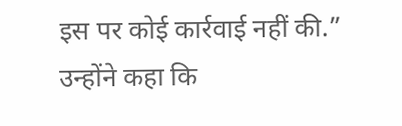इस पर कोई कार्रवाई नहीं की.” उन्होंने कहा कि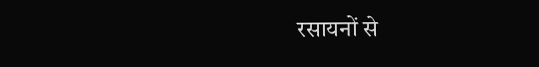रसायनों से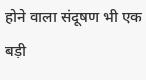होने वाला संदूषण भी एक बड़ी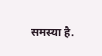समस्या है.